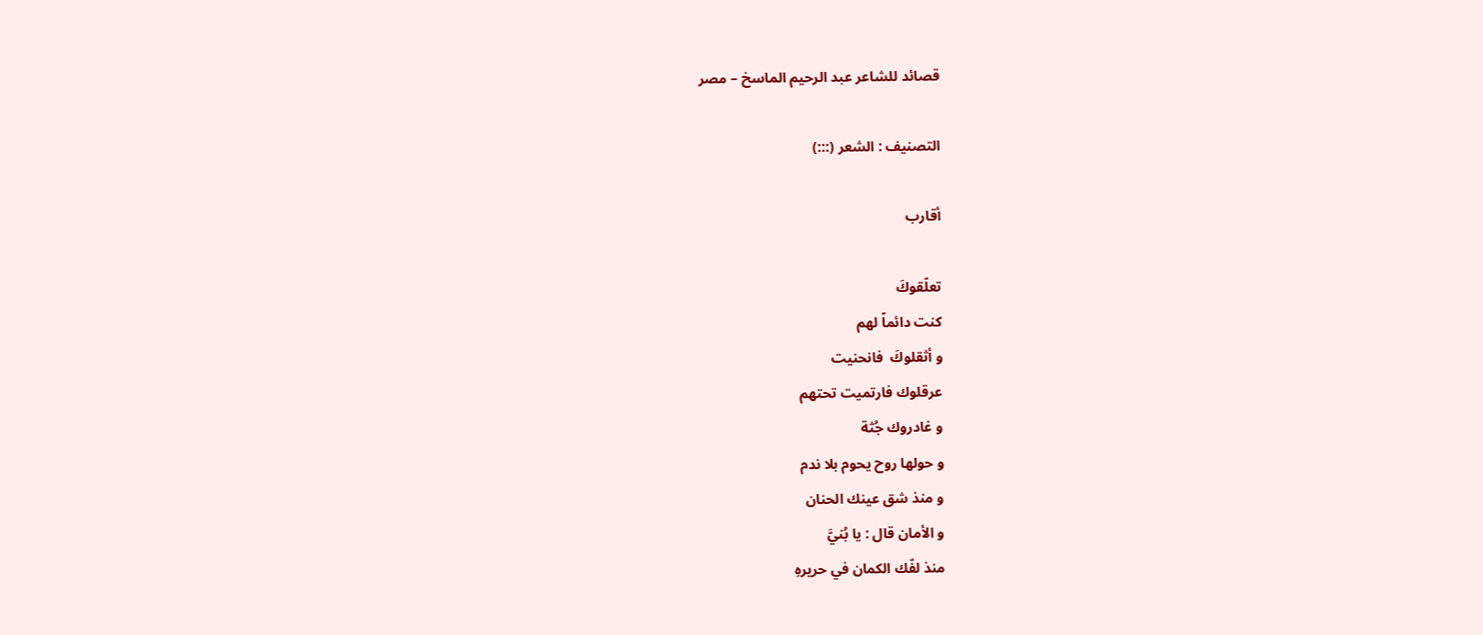قصائد للشاعر عبد الرحيم الماسخ – مصر

التصنيف : الشعر (:::)

أقارب

تعلّقوكَ
كنت دائماً لهم
و أثقلوكَ  فانحنيت
عرقلوك فارتميت تحتهم
و غادروك جُثة
و حولها روح يحوم بلا ندم
و منذ شق عينك الحنان
و الأمان قال : يا بُنيَّ
منذ لفّك الكمان في حريرهِ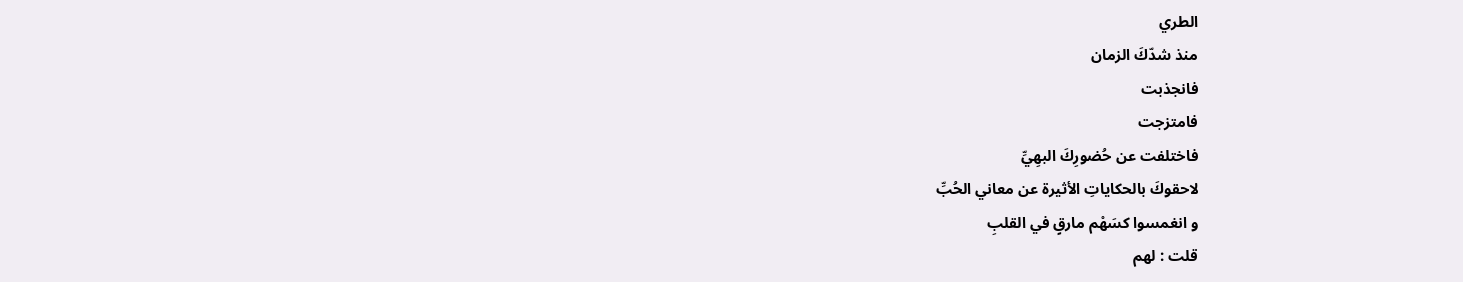الطري
منذ شدّكَ الزمان
فانجذبت
فامتزجت
فاختلفت عن حُضورِكَ البهِيِّ
لاحقوكَ بالحكاياتِ الأثيرة عن معاني الحُبِّ
و انغمسوا كسَهْم مارقٍ في القلبِ
قلت : لهم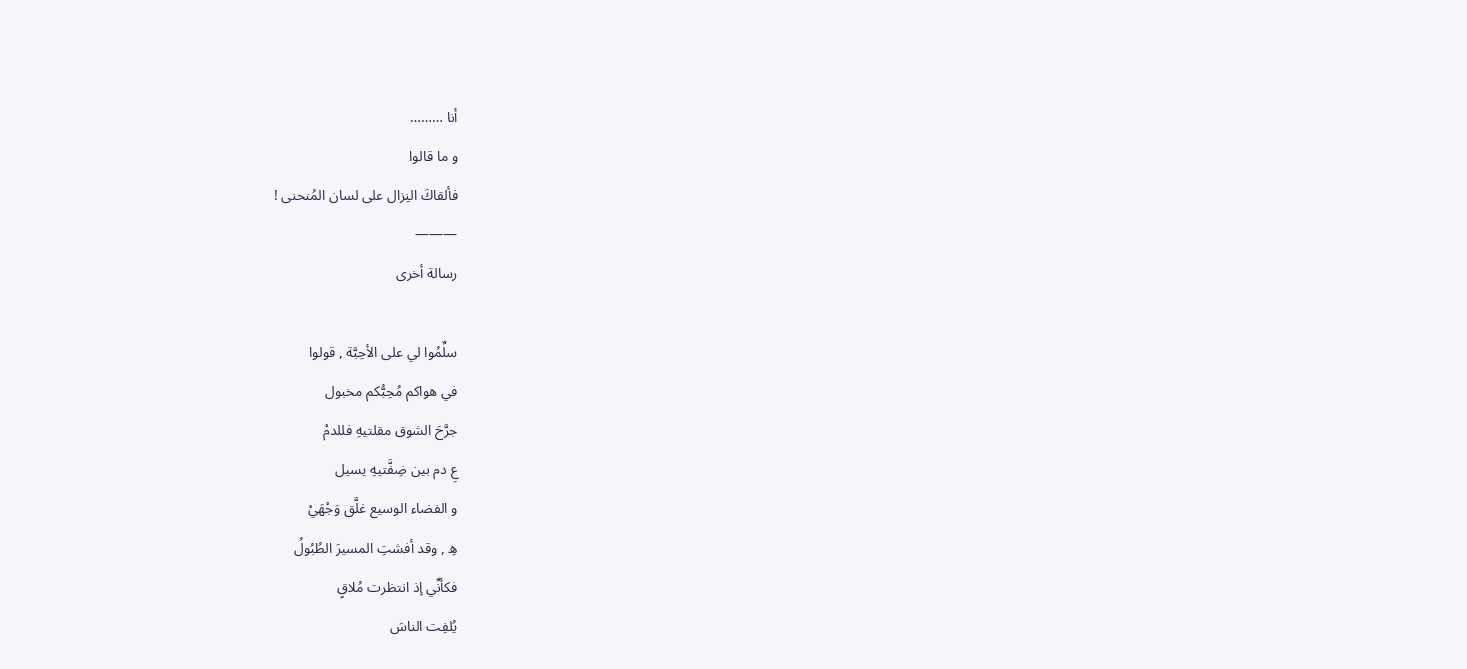أنا ………
و ما قالوا
فألقاكَ النِزال على لسان المُنحنى !
———
رسالة أخرى

سلِّمُوا لي على الأحِبَّة , قولوا
في هواكم مُحِبُّكم مخبول
جرَّحَ الشوق مقلتيهِ فللدمْ
عِ دم بين ضِفَّتيهِ يسيل
و الفضاء الوسيع غلَّق وَجْهَيْ
هِ , وقد أفشتِ المسيرَ الطُبُولُ
فكأنِّي إذ انتظرت مُلاقٍ
يُلفِت الناسَ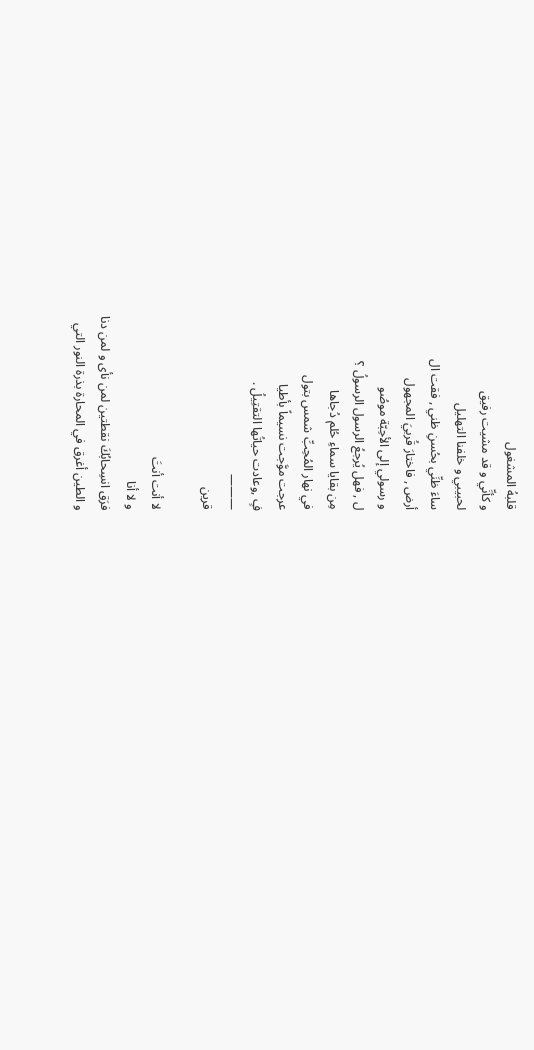قلبهُ المشغول
و كأنِّي و قد مشيت رفيق
لحبيبي و خلفنا التهليل
ساءَ ظنِّي بحُسنِ ظني , فقت ال
أرض , فاختارَ قُربيَ المجهول
و رسولي إلى الأحِبّة موصُو
ل , فهل يُرجعُ الرسول الرسولُ ؟
مِن بقايا سماءِ حُلم دُجاها
في نهار المُحِبِّ شمس بتول
عرجت موَّجت نسيماً بأطيا
فٍ ,وعادت حياتُها التقتِيلُ .
———
قرين

لا أنت أنتَ
و لا أنا
فرَق انسِحابُكَ نقطتين لمن نأى و لمن دنا
و الطين أغرق في المحارة بذرة النور التي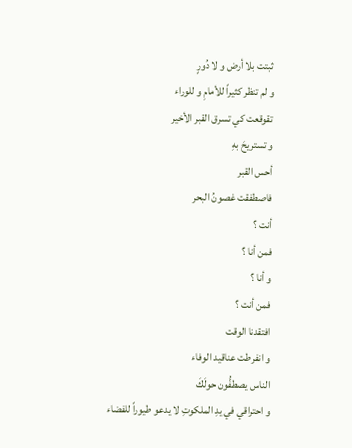ثبتت بلا أرض و لا دُورٍ
و لم تنظر كثيراً للأمامِ و للوراء
تقوقعت كي تسرق القبر الأخير
و تستريحَ بهِ
أحس القبر
فاصطفقت غصونُ البحر
أنت ؟
فمن أنا ؟
و أنا ؟
فمن أنت ؟
افتقدنا الوقت
و انفرطت عناقيد الوفاء
الناس يصطفُّون حولَكَ
و احتراقي في يدِ الملكوتِ لا يدعو طيوراً للفضاء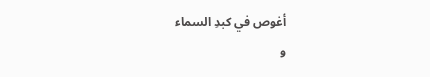أغوص في كبدِ السماء
و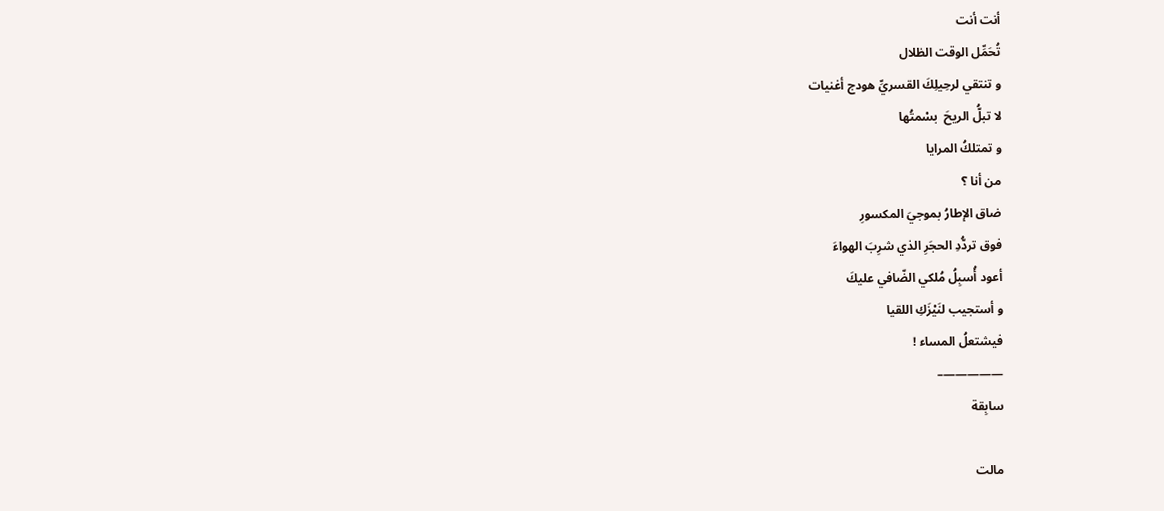أنت أنت
تُحَمِّل الوقت الظلال
و تنتقي لرحِيلِكَ القسريِّ هودج أغنيات
لا تبلُّ الريحَ  بسْمتُها
و تمتلكُ المرايا
من أنا ؟
ضاق الإطارُ بموجيَ المكسورِ
فوق تردُّدِ الحجَرِ الذي شرِبَ الهواءَ
أعود أُسبِلُ مُلكي الضّافي عليكَ
و أستجيب لنَيْزَكِ اللقيا
فيشتعلُ المساء !
—————–
سابِقة

مالت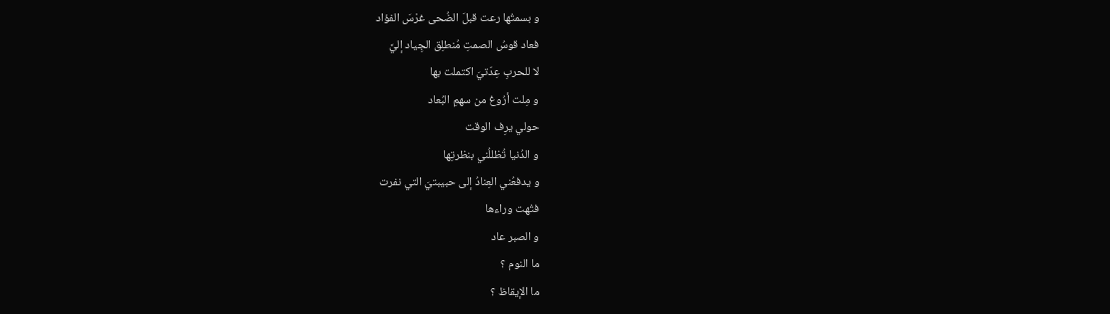و بسمتُها رعت قبلَ الضُحى غرْسَ الفؤاد
فعاد قوسُ الصمتِ مُنطلِق الجِياد إليَّ
لا للحربِ عِدّتيَ اكتملت بها
و مِلت أرُوغ من سهمِ البُعاد
حولي يرِف الوقت
و الدُنيا تُظللُني بنظرتِها
و يدفعُني العِنادُ إلى حبيبتيَ التي نفرت
فتُهت وراءها
و الصبر عاد
ما النوم ؟
ما الإيقاظ ؟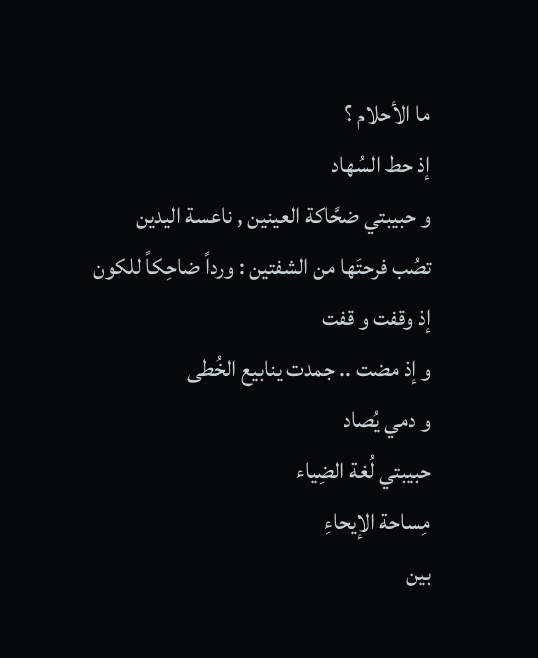ما الأحلام ؟
إذ حط السُهاد
و حبيبتي ضحَّاكة العينين , ناعسة اليدين
تصُب فرحتَها من الشفتين : ورداً ضاحِكاً للكون
إذ وقفت و قفت
و إذ مضت .. جمدت ينابيع الخُطى
و دمي يُصاد
حبيبتي لُغة الضِياء
مِساحة الإيحاءِ
بين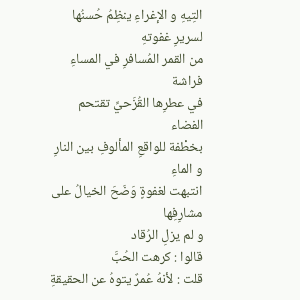التِيهِ و الإغراءِ ينظِمُ حُسنُها لسريرِ غفوتهِ
من القمر المُسافرِ في المساءِ  فراشة
في عطرِها القُزَحيِّ تقتحم الفضاء
بخطْفة للواقعِ المألوفِ بين النارِ و الماءِ
انتبهت لغفوةٍ وَضَحَ الخيالُ على مشارِفِها
و لم يزلِ الرُقاد
قالوا : كرهت الحُبَّ
قلت : لأنهُ عُمرٌ يتوهُ عن الحقيقةِ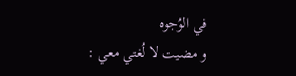في الوُجوه
و مضيت لا لُغتي معي :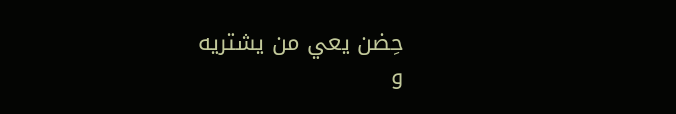حِضن يعي من يشتريه
و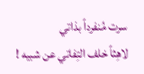سرت مُنفرداً بذاتي
لاهِثاً خلف التِفاتي عن شبيه !